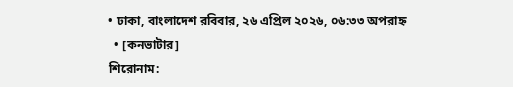• ঢাকা, বাংলাদেশ রবিবার, ২৬ এপ্রিল ২০২৬, ০৬:৩৩ অপরাহ্ন
  • [কনভাটার]
শিরোনাম: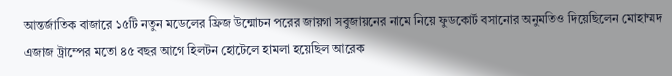আন্তর্জাতিক বাজারে ১৫টি নতুন মডেলের ফ্রিজ উন্মোচন পরের জায়গা সবুজায়নের নামে নিয়ে ফুডকোর্ট বসানোর অনুমতিও দিয়েছিলেন মোহাম্মদ এজাজ ট্রাম্পের মতো ৪৫ বছর আগে হিলটন হোটেলে হামলা হয়েছিল আরেক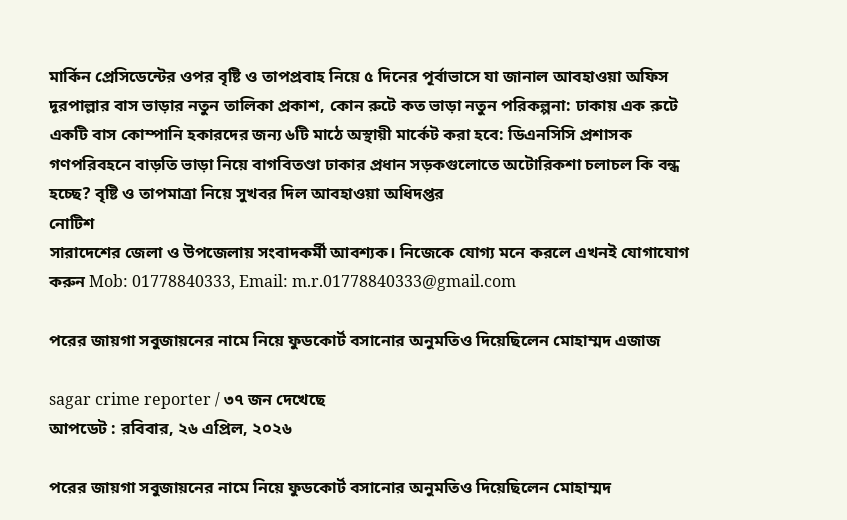মার্কিন প্রেসিডেন্টের ওপর বৃষ্টি ও তাপপ্রবাহ নিয়ে ৫ দিনের পূর্বাভাসে যা জানাল আবহাওয়া অফিস দূরপাল্লার বাস ভাড়ার নতুন তালিকা প্রকাশ, কোন রুটে কত ভাড়া নতুন পরিকল্পনা: ঢাকায় এক রুটে একটি বাস কোম্পানি হকারদের জন্য ৬টি মাঠে অস্থায়ী মার্কেট করা হবে: ডিএনসিসি প্রশাসক গণপরিবহনে বাড়তি ভাড়া নিয়ে বাগবিতণ্ডা ঢাকার প্রধান সড়কগুলোতে অটোরিকশা চলাচল কি বন্ধ হচ্ছে? বৃষ্টি ও তাপমাত্রা নিয়ে সুখবর দিল আবহাওয়া অধিদপ্তর
নোটিশ
সারাদেশের জেলা ও উপজেলায় সংবাদকর্মী আবশ্যক। নিজেকে যোগ্য মনে করলে এখনই যোগাযোগ করুন Mob: 01778840333, Email: m.r.01778840333@gmail.com

পরের জায়গা সবুজায়নের নামে নিয়ে ফুডকোর্ট বসানোর অনুমতিও দিয়েছিলেন মোহাম্মদ এজাজ

sagar crime reporter / ৩৭ জন দেখেছে
আপডেট : রবিবার, ২৬ এপ্রিল, ২০২৬

পরের জায়গা সবুজায়নের নামে নিয়ে ফুডকোর্ট বসানোর অনুমতিও দিয়েছিলেন মোহাম্মদ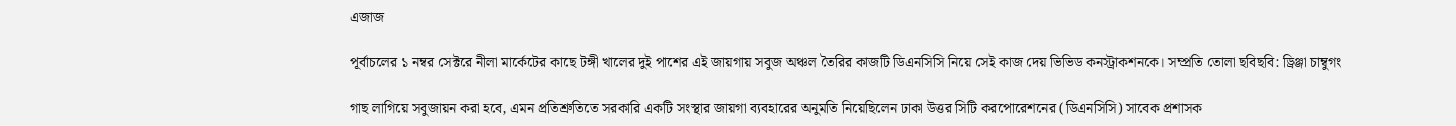এজাজ

পূর্বাচলের ১ নম্বর সেক্টরে নীলা মার্কেটের কাছে টঙ্গী খালের দুই পাশের এই জায়গায় সবুজ অঞ্চল তৈরির কাজটি ডিএনসিসি নিয়ে সেই কাজ দেয় ভিভিড কনস্ট্রাকশনকে। সম্প্রতি তোলা ছবিছবি: ড্রিঞ্জা চাম্বুগং

গাছ লাগিয়ে সবুজায়ন করা হবে, এমন প্রতিশ্রুতিতে সরকারি একটি সংস্থার জায়গা ব্যবহারের অনুমতি নিয়েছিলেন ঢাকা উত্তর সিটি করপোরেশনের (ডিএনসিসি) সাবেক প্রশাসক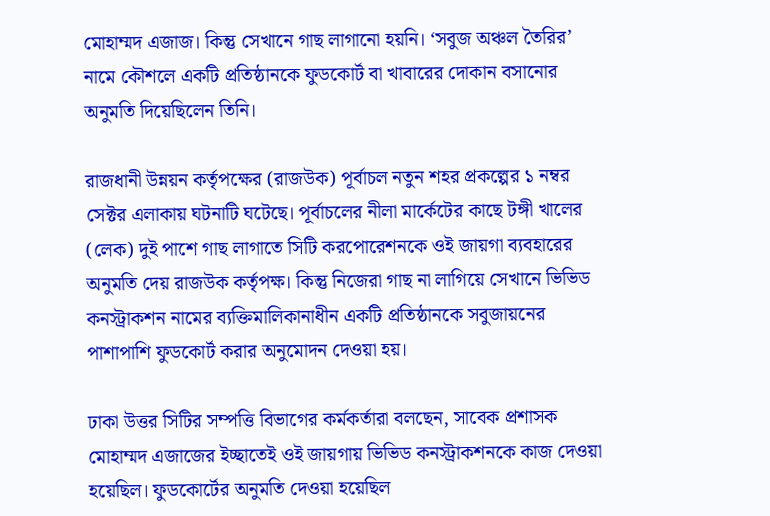মোহাম্মদ এজাজ। কিন্তু সেখানে গাছ লাগানো হয়নি। ‘সবুজ অঞ্চল তৈরির’ নামে কৌশলে একটি প্রতিষ্ঠানকে ফুডকোর্ট বা খাবারের দোকান বসানোর অনুমতি দিয়েছিলেন তিনি।

রাজধানী উন্নয়ন কর্তৃপক্ষের (রাজউক) পূর্বাচল নতুন শহর প্রকল্পের ১ নম্বর সেক্টর এলাকায় ঘটনাটি ঘটেছে। পূর্বাচলের নীলা মার্কেটের কাছে টঙ্গী খালের (লেক) দুই পাশে গাছ লাগাতে সিটি করপোরেশনকে ওই জায়গা ব্যবহারের অনুমতি দেয় রাজউক কর্তৃপক্ষ। কিন্তু নিজেরা গাছ না লাগিয়ে সেখানে ভিভিড কনস্ট্রাকশন নামের ব্যক্তিমালিকানাধীন একটি প্রতিষ্ঠানকে সবুজায়নের পাশাপাশি ফুডকোর্ট করার অনুমোদন দেওয়া হয়।

ঢাকা উত্তর সিটির সম্পত্তি বিভাগের কর্মকর্তারা বলছেন, সাবেক প্রশাসক মোহাম্মদ এজাজের ইচ্ছাতেই ওই জায়গায় ভিভিড কনস্ট্রাকশনকে কাজ দেওয়া হয়েছিল। ফুডকোর্টের অনুমতি দেওয়া হয়েছিল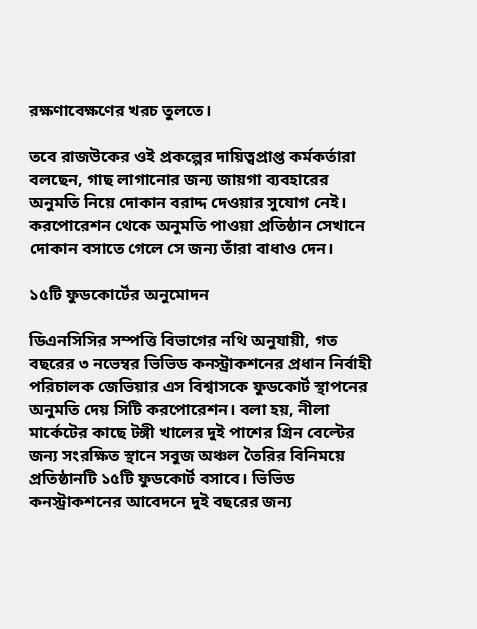রক্ষণাবেক্ষণের খরচ তুলতে।

তবে রাজউকের ওই প্রকল্পের দায়িত্বপ্রাপ্ত কর্মকর্তারা বলছেন, গাছ লাগানোর জন্য জায়গা ব্যবহারের অনুমতি নিয়ে দোকান বরাদ্দ দেওয়ার সুযোগ নেই। করপোরেশন থেকে অনুমতি পাওয়া প্রতিষ্ঠান সেখানে দোকান বসাতে গেলে সে জন্য তাঁরা বাধাও দেন।

১৫টি ফুডকোর্টের অনুমোদন

ডিএনসিসির সম্পত্তি বিভাগের নথি অনুযায়ী, গত বছরের ৩ নভেম্বর ভিভিড কনস্ট্রাকশনের প্রধান নির্বাহী পরিচালক জেভিয়ার এস বিশ্বাসকে ফুডকোর্ট স্থাপনের অনুমতি দেয় সিটি করপোরেশন। বলা হয়, নীলা মার্কেটের কাছে টঙ্গী খালের দুই পাশের গ্রিন বেল্টের জন্য সংরক্ষিত স্থানে সবুজ অঞ্চল তৈরির বিনিময়ে প্রতিষ্ঠানটি ১৫টি ফুডকোর্ট বসাবে। ভিভিড কনস্ট্রাকশনের আবেদনে দুই বছরের জন্য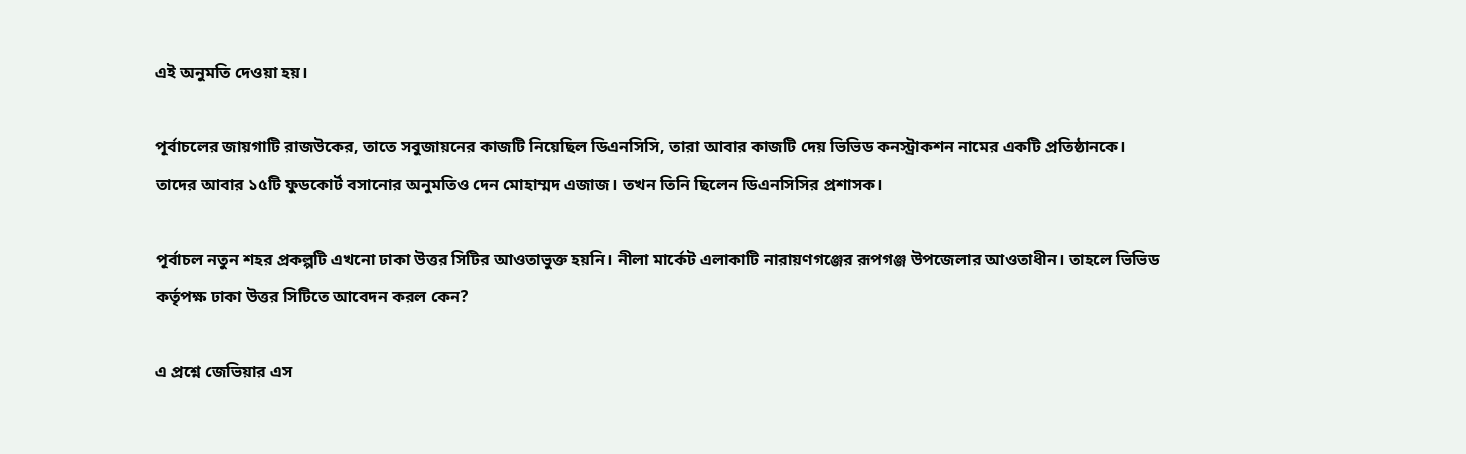এই অনুমতি দেওয়া হয়।

পূর্বাচলের জায়গাটি রাজউকের, তাতে সবুজায়নের কাজটি নিয়েছিল ডিএনসিসি, তারা আবার কাজটি দেয় ভিভিড কনস্ট্রাকশন নামের একটি প্রতিষ্ঠানকে। তাদের আবার ১৫টি ফুডকোর্ট বসানোর অনুমতিও দেন মোহাম্মদ এজাজ। তখন তিনি ছিলেন ডিএনসিসির প্রশাসক।

পূর্বাচল নতুন শহর প্রকল্পটি এখনো ঢাকা উত্তর সিটির আওতাভুক্ত হয়নি। নীলা মার্কেট এলাকাটি নারায়ণগঞ্জের রূপগঞ্জ উপজেলার আওতাধীন। তাহলে ভিভিড কর্তৃপক্ষ ঢাকা উত্তর সিটিতে আবেদন করল কেন?

এ প্রশ্নে জেভিয়ার এস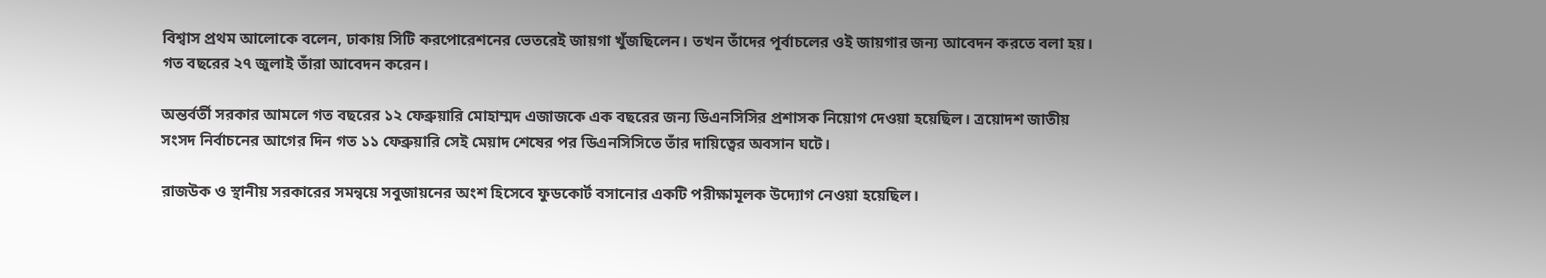বিশ্বাস প্রথম আলোকে বলেন, ঢাকায় সিটি করপোরেশনের ভেতরেই জায়গা খুঁজছিলেন। তখন তাঁদের পূর্বাচলের ওই জায়গার জন্য আবেদন করতে বলা হয়। গত বছরের ২৭ জুলাই তাঁরা আবেদন করেন।

অন্তর্বর্তী সরকার আমলে গত বছরের ১২ ফেব্রুয়ারি মোহাম্মদ এজাজকে এক বছরের জন্য ডিএনসিসির প্রশাসক নিয়োগ দেওয়া হয়েছিল। ত্রয়োদশ জাতীয় সংসদ নির্বাচনের আগের দিন গত ১১ ফেব্রুয়ারি সেই মেয়াদ শেষের পর ডিএনসিসিতে তাঁর দায়িত্বের অবসান ঘটে।

রাজউক ও স্থানীয় সরকারের সমন্বয়ে সবুজায়নের অংশ হিসেবে ফুডকোর্ট বসানোর একটি পরীক্ষামূলক উদ্যোগ নেওয়া হয়েছিল।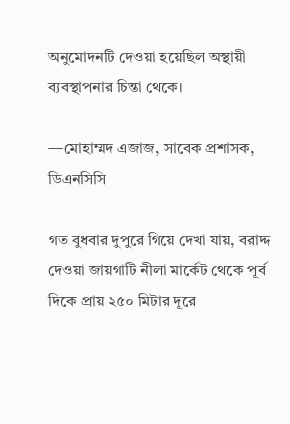অনুমোদনটি দেওয়া হয়েছিল অস্থায়ী ব্যবস্থাপনার চিন্তা থেকে।

—মোহাম্মদ এজাজ, সাবেক প্রশাসক, ডিএনসিসি

গত বুধবার দুপুরে গিয়ে দেখা যায়, বরাদ্দ দেওয়া জায়গাটি নীলা মার্কেট থেকে পূর্ব দিকে প্রায় ২৫০ মিটার দূরে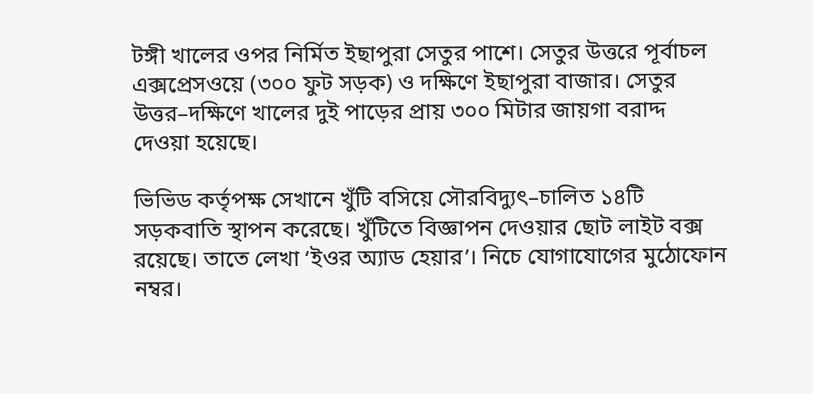টঙ্গী খালের ওপর নির্মিত ইছাপুরা সেতুর পাশে। সেতুর উত্তরে পূর্বাচল এক্সপ্রেসওয়ে (৩০০ ফুট সড়ক) ও দক্ষিণে ইছাপুরা বাজার। সেতুর উত্তর–দক্ষিণে খালের দুই পাড়ের প্রায় ৩০০ মিটার জায়গা বরাদ্দ দেওয়া হয়েছে।

ভিভিড কর্তৃপক্ষ সেখানে খুঁটি বসিয়ে সৌরবিদ্যুৎ–চালিত ১৪টি সড়কবাতি স্থাপন করেছে। খুঁটিতে বিজ্ঞাপন দেওয়ার ছোট লাইট বক্স রয়েছে। তাতে লেখা ‘ইওর অ্যাড হেয়ার’। নিচে যোগাযোগের মুঠোফোন নম্বর।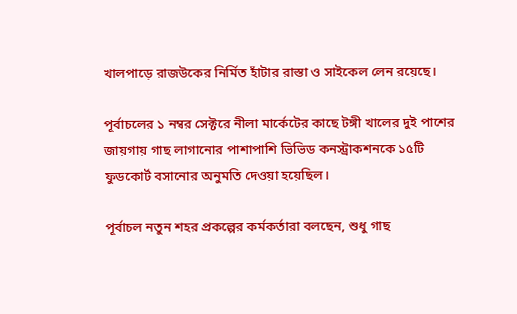খালপাড়ে রাজউকের নির্মিত হাঁটার রাস্তা ও সাইকেল লেন রয়েছে।

পূর্বাচলের ১ নম্বর সেক্টরে নীলা মার্কেটের কাছে টঙ্গী খালের দুই পাশের জায়গায় গাছ লাগানোর পাশাপাশি ভিভিড কনস্ট্রাকশনকে ১৫টি ফুডকোর্ট বসানোর অনুমতি দেওয়া হয়েছিল।

পূর্বাচল নতুন শহর প্রকল্পের কর্মকর্তারা বলছেন, শুধু গাছ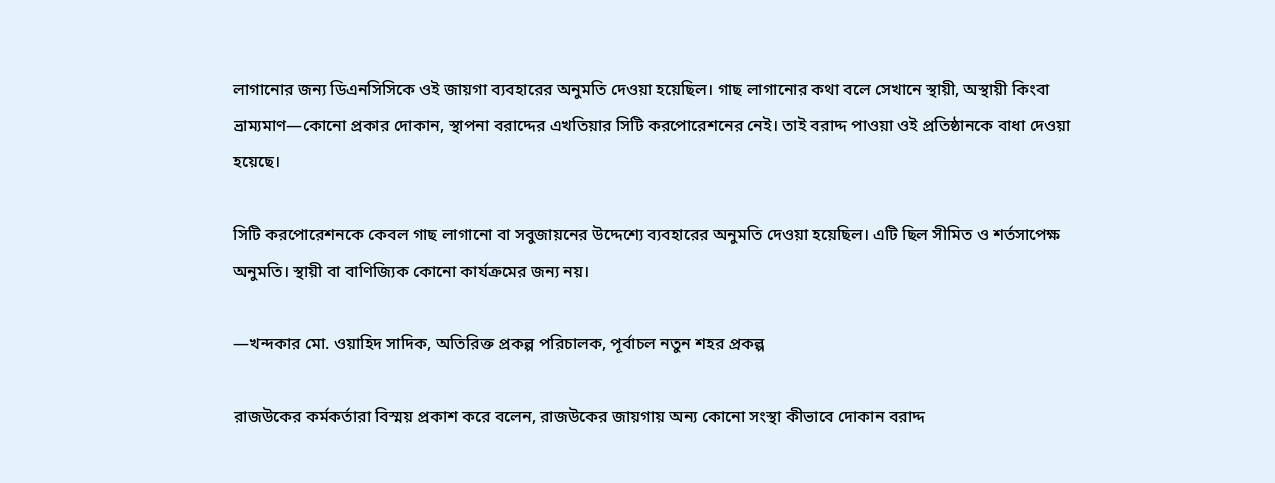লাগানোর জন্য ডিএনসিসিকে ওই জায়গা ব্যবহারের অনুমতি দেওয়া হয়েছিল। গাছ লাগানোর কথা বলে সেখানে স্থায়ী, অস্থায়ী কিংবা ভ্রাম্যমাণ—কোনো প্রকার দোকান, স্থাপনা বরাদ্দের এখতিয়ার সিটি করপোরেশনের নেই। তাই বরাদ্দ পাওয়া ওই প্রতিষ্ঠানকে বাধা দেওয়া হয়েছে।

সিটি করপোরেশনকে কেবল গাছ লাগানো বা সবুজায়নের উদ্দেশ্যে ব্যবহারের অনুমতি দেওয়া হয়েছিল। এটি ছিল সীমিত ও শর্তসাপেক্ষ অনুমতি। স্থায়ী বা বাণিজ্যিক কোনো কার্যক্রমের জন্য নয়।

—খন্দকার মো. ওয়াহিদ সাদিক, অতিরিক্ত প্রকল্প পরিচালক, পূর্বাচল নতুন শহর প্রকল্প

রাজউকের কর্মকর্তারা বিস্ময় প্রকাশ করে বলেন, রাজউকের জায়গায় অন্য কোনো সংস্থা কীভাবে দোকান বরাদ্দ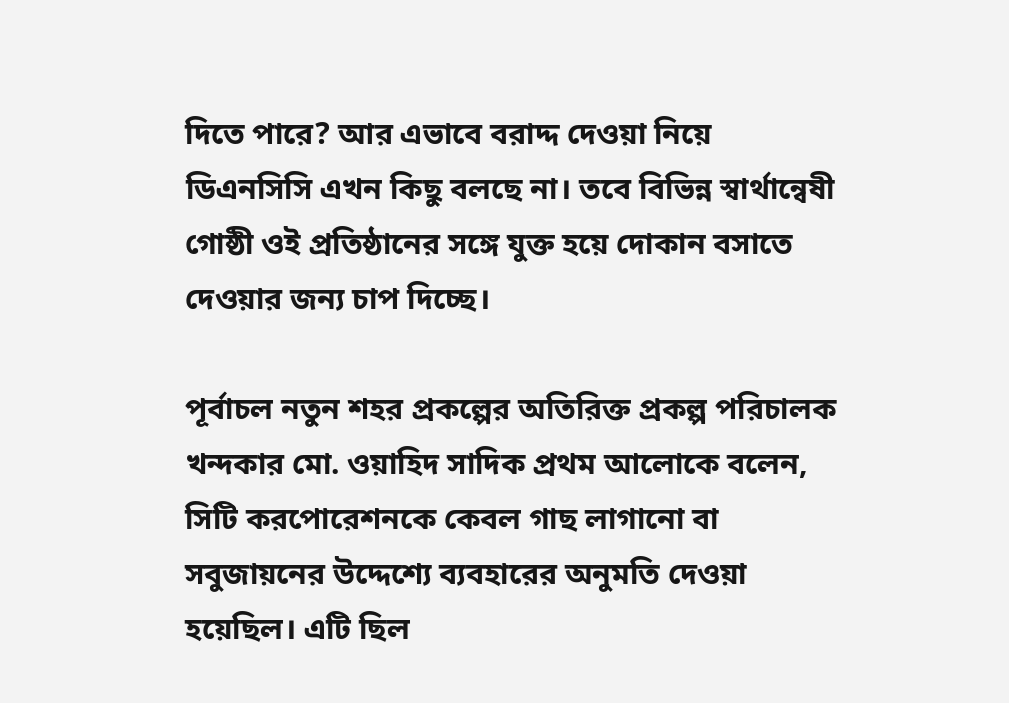দিতে পারে? আর এভাবে বরাদ্দ দেওয়া নিয়ে ডিএনসিসি এখন কিছু বলছে না। তবে বিভিন্ন স্বার্থান্বেষী গোষ্ঠী ওই প্রতিষ্ঠানের সঙ্গে যুক্ত হয়ে দোকান বসাতে দেওয়ার জন্য চাপ দিচ্ছে।

পূর্বাচল নতুন শহর প্রকল্পের অতিরিক্ত প্রকল্প পরিচালক খন্দকার মো. ওয়াহিদ সাদিক প্রথম আলোকে বলেন, সিটি করপোরেশনকে কেবল গাছ লাগানো বা সবুজায়নের উদ্দেশ্যে ব্যবহারের অনুমতি দেওয়া হয়েছিল। এটি ছিল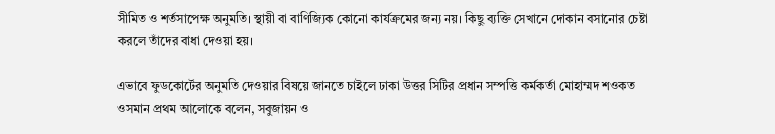সীমিত ও শর্তসাপেক্ষ অনুমতি। স্থায়ী বা বাণিজ্যিক কোনো কার্যক্রমের জন্য নয়। কিছু ব্যক্তি সেখানে দোকান বসানোর চেষ্টা করলে তাঁদের বাধা দেওয়া হয়।

এভাবে ফুডকোর্টের অনুমতি দেওয়ার বিষয়ে জানতে চাইলে ঢাকা উত্তর সিটির প্রধান সম্পত্তি কর্মকর্তা মোহাম্মদ শওকত ওসমান প্রথম আলোকে বলেন, সবুজায়ন ও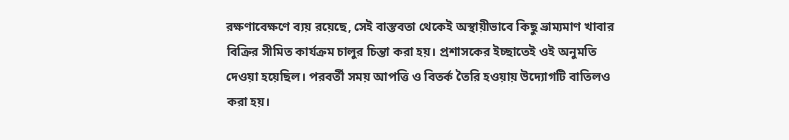রক্ষণাবেক্ষণে ব্যয় রয়েছে, সেই বাস্তবতা থেকেই অস্থায়ীভাবে কিছু ভ্রাম্যমাণ খাবার বিক্রির সীমিত কার্যক্রম চালুর চিন্তা করা হয়। প্রশাসকের ইচ্ছাতেই ওই অনুমতি দেওয়া হয়েছিল। পরবর্তী সময় আপত্তি ও বিতর্ক তৈরি হওয়ায় উদ্যোগটি বাতিলও করা হয়।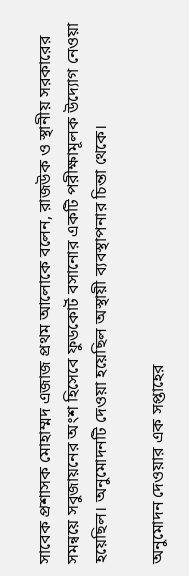সাবেক প্রশাসক মোহাম্মদ এজাজ প্রথম আলোকে বলেন, রাজউক ও স্থানীয় সরকারের সমন্বয়ে সবুজায়নের অংশ হিসেবে ফুডকোর্ট বসানোর একটি পরীক্ষামূলক উদ্যোগ নেওয়া হয়েছিল। অনুমোদনটি দেওয়া হয়েছিল অস্থায়ী ব্যবস্থাপনার চিন্তা থেকে।

অনুমোদন দেওয়ার এক সপ্তাহের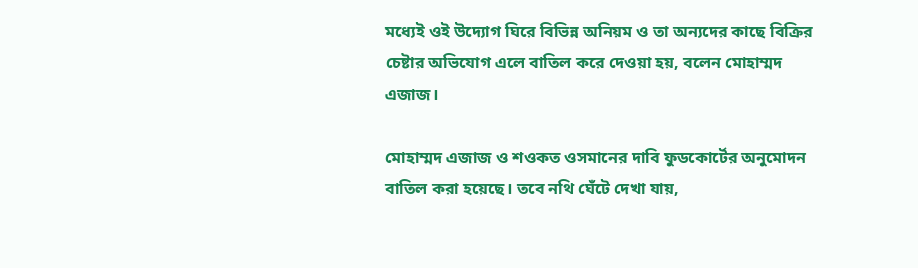মধ্যেই ওই উদ্যোগ ঘিরে বিভিন্ন অনিয়ম ও তা অন্যদের কাছে বিক্রির চেষ্টার অভিযোগ এলে বাতিল করে দেওয়া হয়, বলেন মোহাম্মদ এজাজ।

মোহাম্মদ এজাজ ও শওকত ওসমানের দাবি ফুডকোর্টের অনুমোদন বাতিল করা হয়েছে। তবে নথি ঘেঁটে দেখা যায়,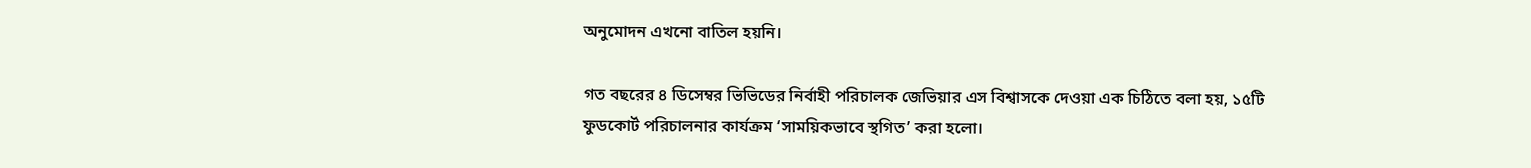অনুমোদন এখনো বাতিল হয়নি।

গত বছরের ৪ ডিসেম্বর ভিভিডের নির্বাহী পরিচালক জেভিয়ার এস বিশ্বাসকে দেওয়া এক চিঠিতে বলা হয়, ১৫টি ফুডকোর্ট পরিচালনার কার্যক্রম ‘সাময়িকভাবে স্থগিত’ করা হলো।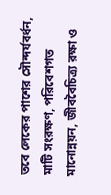তবে লেকের পাশের সৌন্দর্যবর্ধন, মাটি সংরক্ষণ, পরিবেশগত মানোন্নয়ন, জীববৈচিত্র্য রক্ষা ও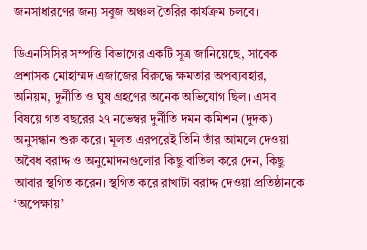জনসাধারণের জন্য সবুজ অঞ্চল তৈরির কার্যক্রম চলবে।

ডিএনসিসির সম্পত্তি বিভাগের একটি সূত্র জানিয়েছে, সাবেক প্রশাসক মোহাম্মদ এজাজের বিরুদ্ধে ক্ষমতার অপব্যবহার, অনিয়ম, দুর্নীতি ও ঘুষ গ্রহণের অনেক অভিযোগ ছিল। এসব বিষয়ে গত বছরের ২৭ নভেম্বর দুর্নীতি দমন কমিশন (দুদক) অনুসন্ধান শুরু করে। মূলত এরপরেই তিনি তাঁর আমলে দেওয়া অবৈধ বরাদ্দ ও অনুমোদনগুলোর কিছু বাতিল করে দেন, কিছু আবার স্থগিত করেন। স্থগিত করে রাখাটা বরাদ্দ দেওয়া প্রতিষ্ঠানকে ‘অপেক্ষায়’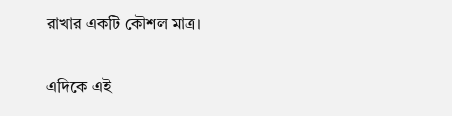রাখার একটি কৌশল মাত্র।

এদিকে এই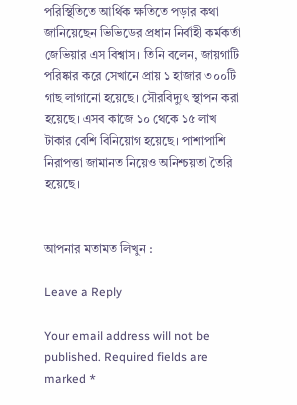পরিস্থিতিতে আর্থিক ক্ষতিতে পড়ার কথা জানিয়েছেন ভিভিডের প্রধান নির্বাহী কর্মকর্তা জেভিয়ার এস বিশ্বাস। তিনি বলেন, জায়গাটি পরিষ্কার করে সেখানে প্রায় ১ হাজার ৩০০টি গাছ লাগানো হয়েছে। সৌরবিদ্যুৎ স্থাপন করা হয়েছে। এসব কাজে ১০ থেকে ১৫ লাখ টাকার বেশি বিনিয়োগ হয়েছে। পাশাপাশি নিরাপত্তা জামানত নিয়েও অনিশ্চয়তা তৈরি হয়েছে।


আপনার মতামত লিখুন :

Leave a Reply

Your email address will not be published. Required fields are marked *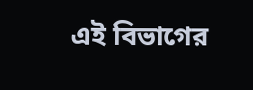এই বিভাগের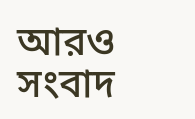আরও সংবাদ